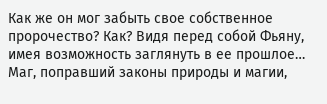Как же он мог забыть свое собственное пророчество? Как? Видя перед собой Фьяну, имея возможность заглянуть в ее прошлое… Маг, поправший законы природы и магии,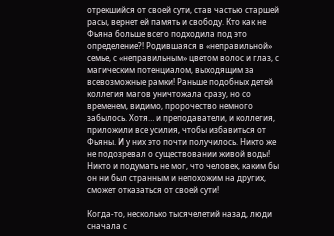отрекшийся от своей сути, став частью старшей расы, вернет ей память и свободу. Кто как не Фьяна больше всего подходила под это определение?! Родившаяся в «неправильной» семье, с «неправильным» цветом волос и глаз, с магическим потенциалом, выходящим за всевозможные рамки! Раньше подобных детей коллегия магов уничтожала сразу, но со временем, видимо, пророчество немного забылось. Хотя… и преподаватели, и коллегия, приложили все усилия, чтобы избавиться от Фьяны. И у них это почти получилось. Никто же не подозревал о существовании живой воды! Никто и подумать не мог, что человек, каким бы он ни был странным и непохожим на других, сможет отказаться от своей сути!

Когда-то, несколько тысячелетий назад, люди сначала с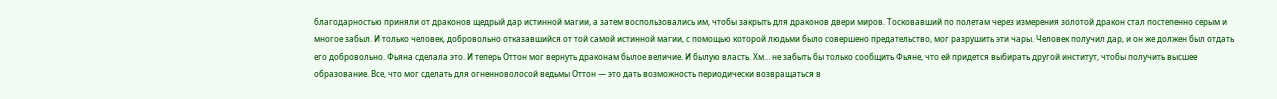благодарностью приняли от драконов щедрый дар истинной магии, а затем воспользовались им, чтобы закрыть для драконов двери миров. Тосковавший по полетам через измерения золотой дракон стал постепенно серым и многое забыл. И только человек, добровольно отказавшийся от той самой истинной магии, с помощью которой людьми было совершено предательство, мог разрушить эти чары. Человек получил дар, и он же должен был отдать его добровольно. Фьяна сделала это. И теперь Оттон мог вернуть драконам былое величие. И былую власть. Хм… не забыть бы только сообщить Фьяне, что ей придется выбирать другой институт, чтобы получить высшее образование. Все, что мог сделать для огненноволосой ведьмы Оттон — это дать возможность периодически возвращаться в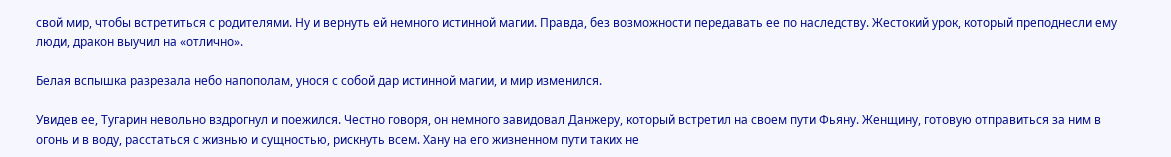свой мир, чтобы встретиться с родителями. Ну и вернуть ей немного истинной магии. Правда, без возможности передавать ее по наследству. Жестокий урок, который преподнесли ему люди, дракон выучил на «отлично».

Белая вспышка разрезала небо напополам, унося с собой дар истинной магии, и мир изменился.

Увидев ее, Тугарин невольно вздрогнул и поежился. Честно говоря, он немного завидовал Данжеру, который встретил на своем пути Фьяну. Женщину, готовую отправиться за ним в огонь и в воду, расстаться с жизнью и сущностью, рискнуть всем. Хану на его жизненном пути таких не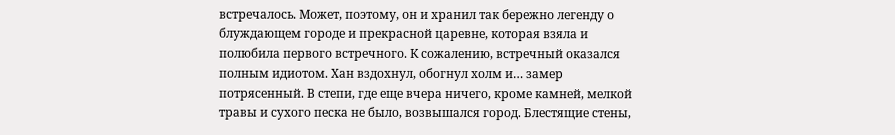встречалось. Может, поэтому, он и хранил так бережно легенду о блуждающем городе и прекрасной царевне, которая взяла и полюбила первого встречного. К сожалению, встречный оказался полным идиотом. Хан вздохнул, обогнул холм и… замер потрясенный. В степи, где еще вчера ничего, кроме камней, мелкой травы и сухого песка не было, возвышался город. Блестящие стены,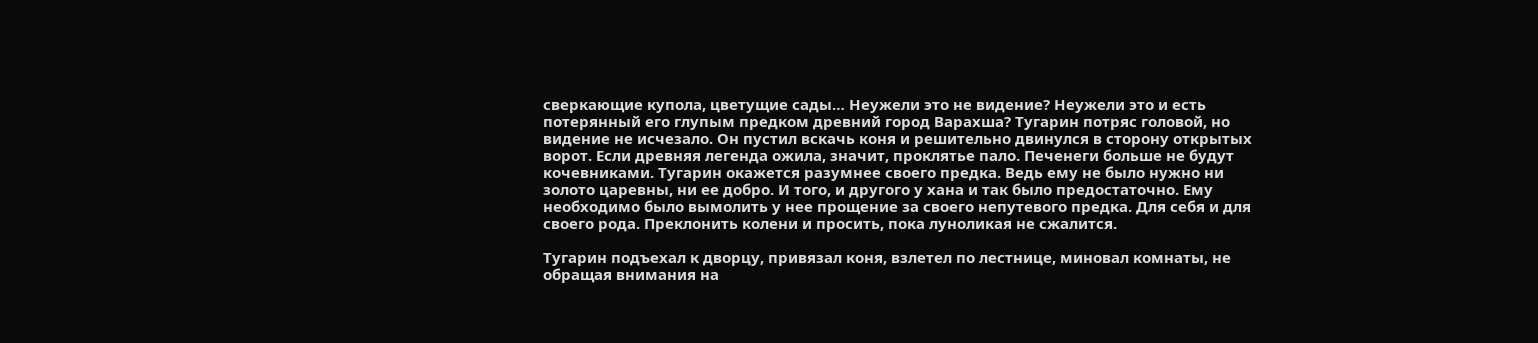сверкающие купола, цветущие сады… Неужели это не видение? Неужели это и есть потерянный его глупым предком древний город Варахша? Тугарин потряс головой, но видение не исчезало. Он пустил вскачь коня и решительно двинулся в сторону открытых ворот. Если древняя легенда ожила, значит, проклятье пало. Печенеги больше не будут кочевниками. Тугарин окажется разумнее своего предка. Ведь ему не было нужно ни золото царевны, ни ее добро. И того, и другого у хана и так было предостаточно. Ему необходимо было вымолить у нее прощение за своего непутевого предка. Для себя и для своего рода. Преклонить колени и просить, пока луноликая не сжалится.

Тугарин подъехал к дворцу, привязал коня, взлетел по лестнице, миновал комнаты, не обращая внимания на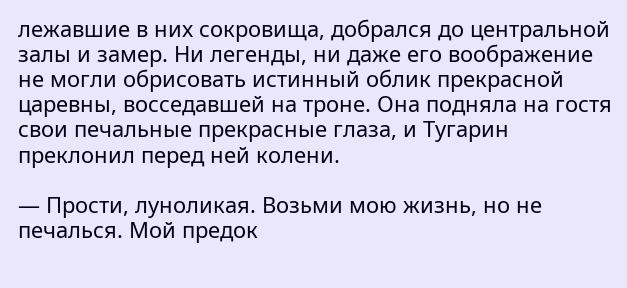лежавшие в них сокровища, добрался до центральной залы и замер. Ни легенды, ни даже его воображение не могли обрисовать истинный облик прекрасной царевны, восседавшей на троне. Она подняла на гостя свои печальные прекрасные глаза, и Тугарин преклонил перед ней колени.

— Прости, луноликая. Возьми мою жизнь, но не печалься. Мой предок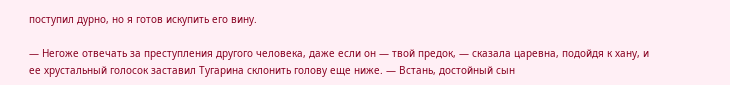поступил дурно, но я готов искупить его вину.

— Негоже отвечать за преступления другого человека, даже если он — твой предок, — сказала царевна, подойдя к хану, и ее хрустальный голосок заставил Тугарина склонить голову еще ниже. — Встань, достойный сын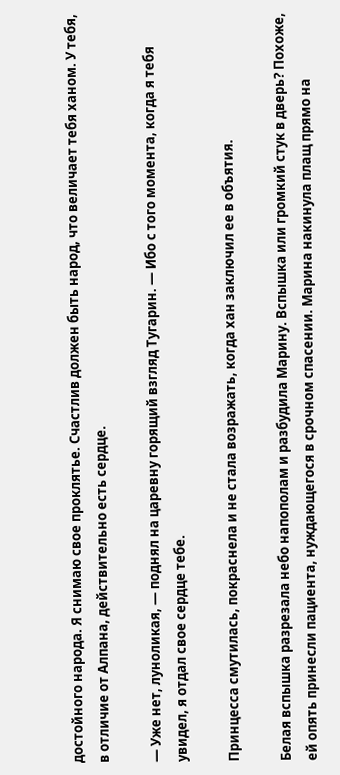достойного народа. Я снимаю свое проклятье. Счастлив должен быть народ, что величает тебя ханом. У тебя, в отличие от Алпана, действительно есть сердце.

— Уже нет, луноликая, — поднял на царевну горящий взгляд Тугарин. — Ибо с того момента, когда я тебя увидел, я отдал свое сердце тебе.

Принцесса смутилась, покраснела и не стала возражать, когда хан заключил ее в объятия.

Белая вспышка разрезала небо напополам и разбудила Марину. Вспышка или громкий стук в дверь? Похоже, ей опять принесли пациента, нуждающегося в срочном спасении. Марина накинула плащ прямо на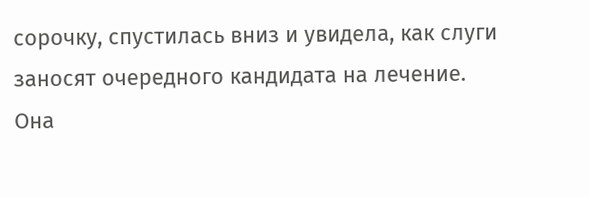сорочку, спустилась вниз и увидела, как слуги заносят очередного кандидата на лечение. Она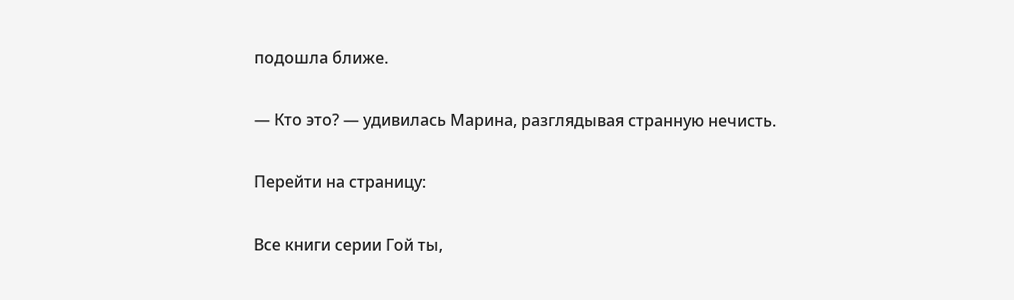подошла ближе.

— Кто это? — удивилась Марина, разглядывая странную нечисть.

Перейти на страницу:

Все книги серии Гой ты,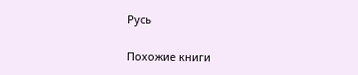Русь

Похожие книги